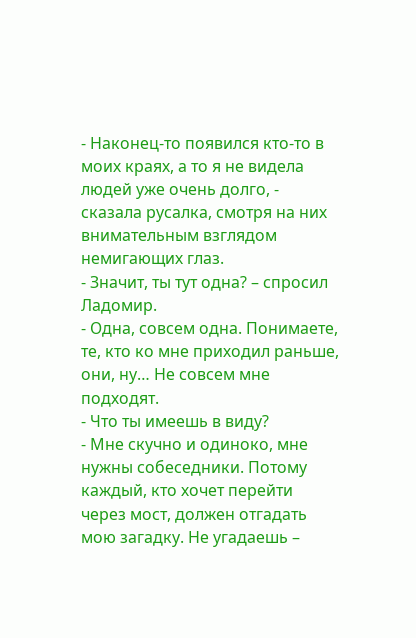- Наконец-то появился кто-то в моих краях, а то я не видела людей уже очень долго, - сказала русалка, смотря на них внимательным взглядом немигающих глаз.
- Значит, ты тут одна? – спросил Ладомир.
- Одна, совсем одна. Понимаете, те, кто ко мне приходил раньше, они, ну… Не совсем мне подходят.
- Что ты имеешь в виду?
- Мне скучно и одиноко, мне нужны собеседники. Потому каждый, кто хочет перейти через мост, должен отгадать мою загадку. Не угадаешь –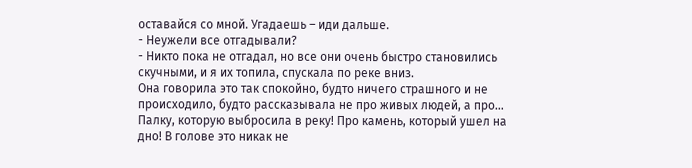оставайся со мной. Угадаешь – иди дальше.
- Неужели все отгадывали?
- Никто пока не отгадал, но все они очень быстро становились скучными, и я их топила, спускала по реке вниз.
Она говорила это так спокойно, будто ничего страшного и не происходило, будто рассказывала не про живых людей, а про… Палку, которую выбросила в реку! Про камень, который ушел на дно! В голове это никак не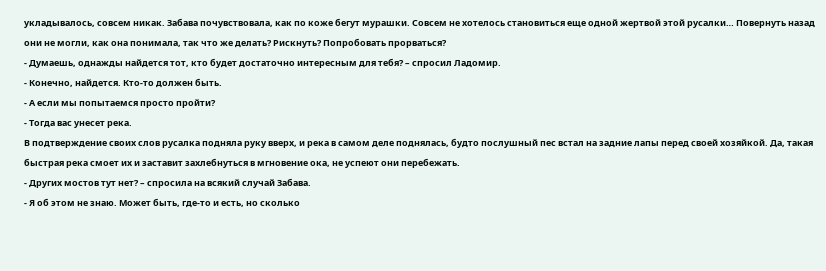укладывалось, совсем никак. Забава почувствовала, как по коже бегут мурашки. Совсем не хотелось становиться еще одной жертвой этой русалки… Повернуть назад они не могли, как она понимала, так что же делать? Рискнуть? Попробовать прорваться?
- Думаешь, однажды найдется тот, кто будет достаточно интересным для тебя? – спросил Ладомир.
- Конечно, найдется. Кто-то должен быть.
- А если мы попытаемся просто пройти?
- Тогда вас унесет река.
В подтверждение своих слов русалка подняла руку вверх, и река в самом деле поднялась, будто послушный пес встал на задние лапы перед своей хозяйкой. Да, такая быстрая река смоет их и заставит захлебнуться в мгновение ока, не успеют они перебежать.
- Других мостов тут нет? – спросила на всякий случай Забава.
- Я об этом не знаю. Может быть, где-то и есть, но сколько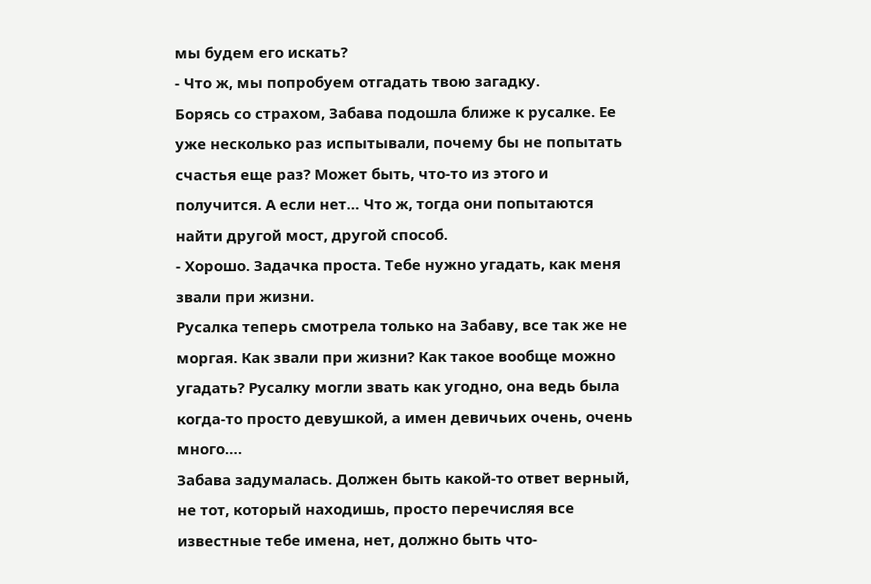мы будем его искать?
- Что ж, мы попробуем отгадать твою загадку.
Борясь со страхом, Забава подошла ближе к русалке. Ее уже несколько раз испытывали, почему бы не попытать счастья еще раз? Может быть, что-то из этого и получится. А если нет… Что ж, тогда они попытаются найти другой мост, другой способ.
- Хорошо. Задачка проста. Тебе нужно угадать, как меня звали при жизни.
Русалка теперь смотрела только на Забаву, все так же не моргая. Как звали при жизни? Как такое вообще можно угадать? Русалку могли звать как угодно, она ведь была когда-то просто девушкой, а имен девичьих очень, очень много….
Забава задумалась. Должен быть какой-то ответ верный, не тот, который находишь, просто перечисляя все известные тебе имена, нет, должно быть что-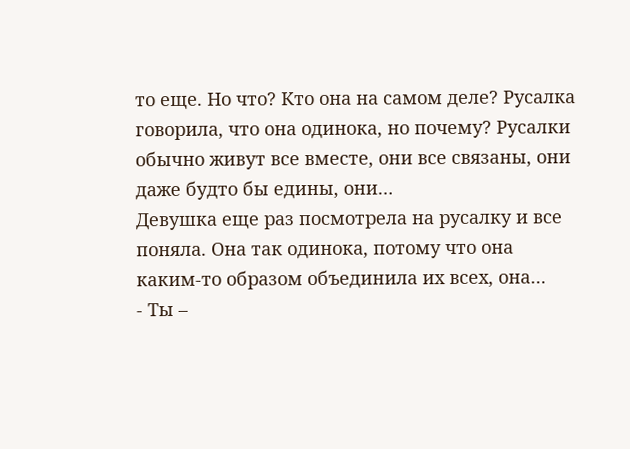то еще. Но что? Кто она на самом деле? Русалка говорила, что она одинока, но почему? Русалки обычно живут все вместе, они все связаны, они даже будто бы едины, они…
Девушка еще раз посмотрела на русалку и все поняла. Она так одинока, потому что она каким-то образом объединила их всех, она…
- Ты –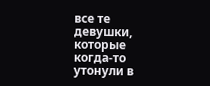все те девушки, которые когда-то утонули в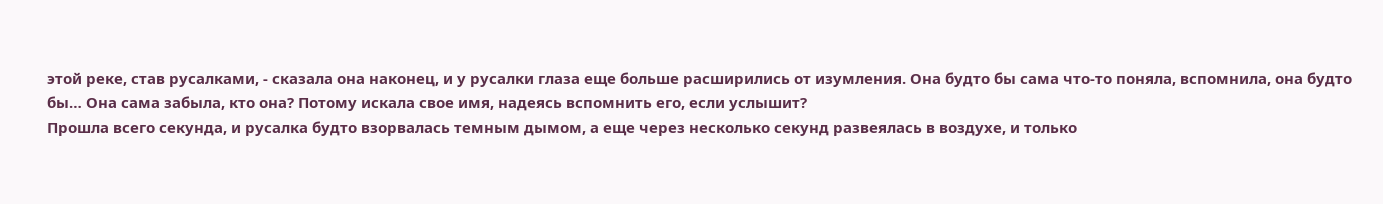этой реке, став русалками, - сказала она наконец, и у русалки глаза еще больше расширились от изумления. Она будто бы сама что-то поняла, вспомнила, она будто бы… Она сама забыла, кто она? Потому искала свое имя, надеясь вспомнить его, если услышит?
Прошла всего секунда, и русалка будто взорвалась темным дымом, а еще через несколько секунд развеялась в воздухе, и только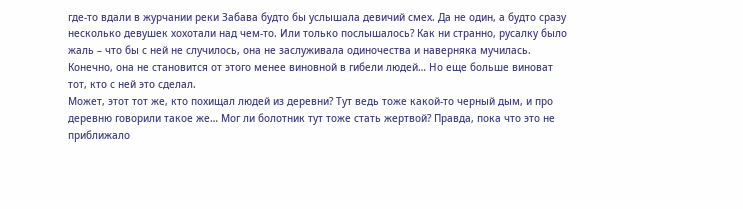где-то вдали в журчании реки Забава будто бы услышала девичий смех. Да не один, а будто сразу несколько девушек хохотали над чем-то. Или только послышалось? Как ни странно, русалку было жаль – что бы с ней не случилось, она не заслуживала одиночества и наверняка мучилась. Конечно, она не становится от этого менее виновной в гибели людей… Но еще больше виноват тот, кто с ней это сделал.
Может, этот тот же, кто похищал людей из деревни? Тут ведь тоже какой-то черный дым, и про деревню говорили такое же… Мог ли болотник тут тоже стать жертвой? Правда, пока что это не приближало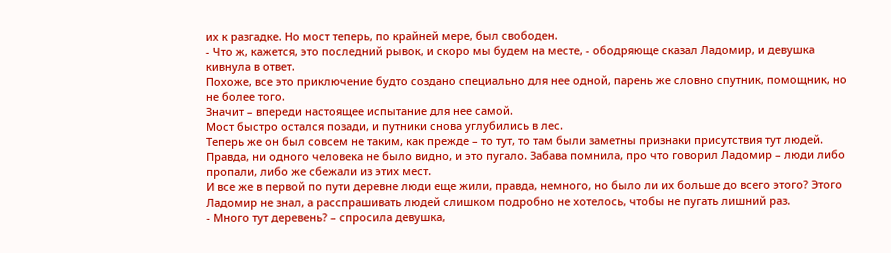их к разгадке. Но мост теперь, по крайней мере, был свободен.
- Что ж, кажется, это последний рывок, и скоро мы будем на месте, - ободряюще сказал Ладомир, и девушка кивнула в ответ.
Похоже, все это приключение будто создано специально для нее одной, парень же словно спутник, помощник, но не более того.
Значит – впереди настоящее испытание для нее самой.
Мост быстро остался позади, и путники снова углубились в лес.
Теперь же он был совсем не таким, как прежде – то тут, то там были заметны признаки присутствия тут людей. Правда, ни одного человека не было видно, и это пугало. Забава помнила, про что говорил Ладомир – люди либо пропали, либо же сбежали из этих мест.
И все же в первой по пути деревне люди еще жили, правда, немного, но было ли их больше до всего этого? Этого Ладомир не знал, а расспрашивать людей слишком подробно не хотелось, чтобы не пугать лишний раз.
- Много тут деревень? – спросила девушка,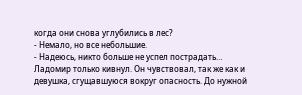когда они снова углубились в лес?
- Немало, но все небольшие.
- Надеюсь, никто больше не успел пострадать…
Ладомир только кивнул. Он чувствовал, так же как и девушка, сгущавшуюся вокруг опасность. До нужной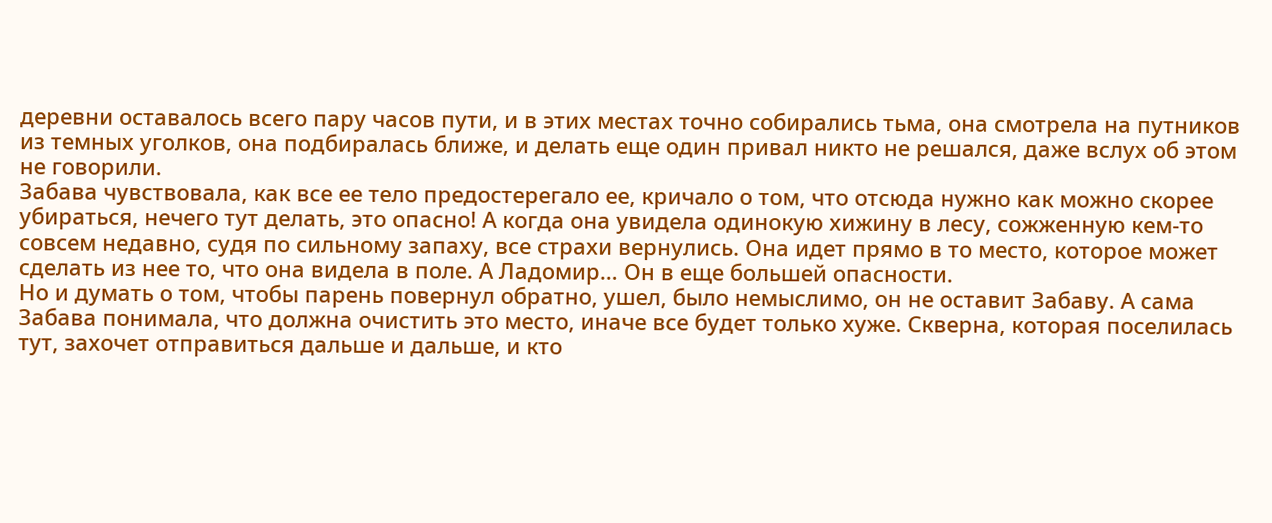деревни оставалось всего пару часов пути, и в этих местах точно собирались тьма, она смотрела на путников из темных уголков, она подбиралась ближе, и делать еще один привал никто не решался, даже вслух об этом не говорили.
Забава чувствовала, как все ее тело предостерегало ее, кричало о том, что отсюда нужно как можно скорее убираться, нечего тут делать, это опасно! А когда она увидела одинокую хижину в лесу, сожженную кем-то совсем недавно, судя по сильному запаху, все страхи вернулись. Она идет прямо в то место, которое может сделать из нее то, что она видела в поле. А Ладомир… Он в еще большей опасности.
Но и думать о том, чтобы парень повернул обратно, ушел, было немыслимо, он не оставит Забаву. А сама Забава понимала, что должна очистить это место, иначе все будет только хуже. Скверна, которая поселилась тут, захочет отправиться дальше и дальше, и кто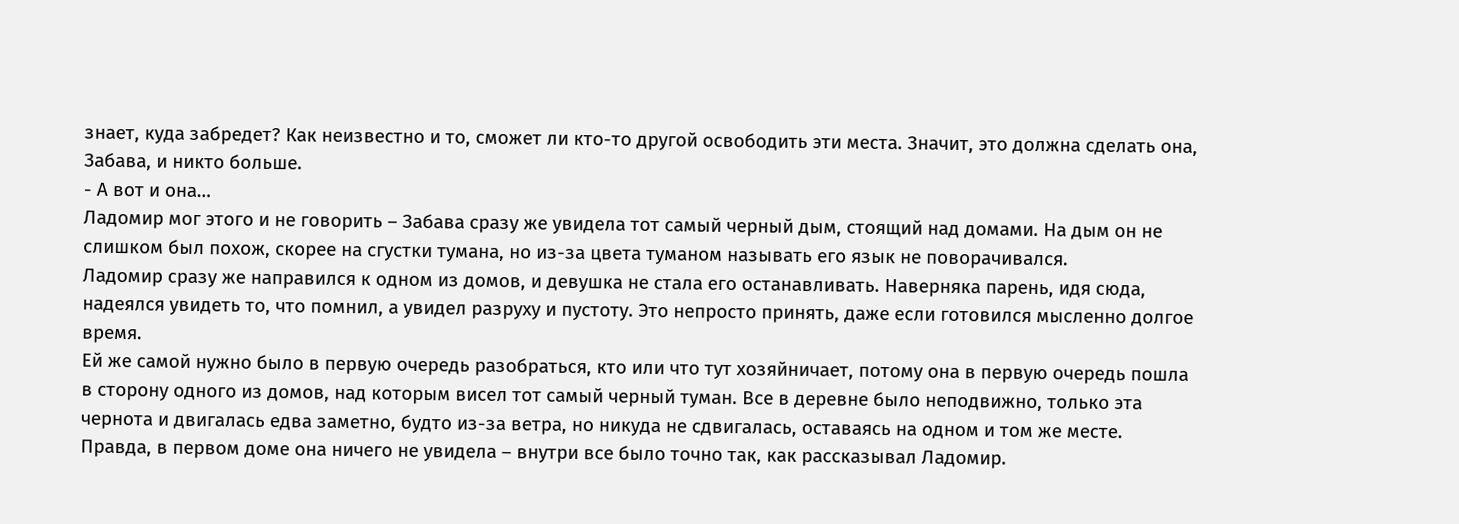знает, куда забредет? Как неизвестно и то, сможет ли кто-то другой освободить эти места. Значит, это должна сделать она, Забава, и никто больше.
- А вот и она…
Ладомир мог этого и не говорить – Забава сразу же увидела тот самый черный дым, стоящий над домами. На дым он не слишком был похож, скорее на сгустки тумана, но из-за цвета туманом называть его язык не поворачивался.
Ладомир сразу же направился к одном из домов, и девушка не стала его останавливать. Наверняка парень, идя сюда, надеялся увидеть то, что помнил, а увидел разруху и пустоту. Это непросто принять, даже если готовился мысленно долгое время.
Ей же самой нужно было в первую очередь разобраться, кто или что тут хозяйничает, потому она в первую очередь пошла в сторону одного из домов, над которым висел тот самый черный туман. Все в деревне было неподвижно, только эта чернота и двигалась едва заметно, будто из-за ветра, но никуда не сдвигалась, оставаясь на одном и том же месте.
Правда, в первом доме она ничего не увидела – внутри все было точно так, как рассказывал Ладомир.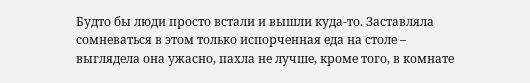Будто бы люди просто встали и вышли куда-то. Заставляла сомневаться в этом только испорченная еда на столе – выглядела она ужасно, пахла не лучше, кроме того, в комнате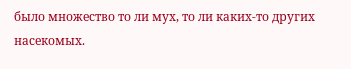было множество то ли мух, то ли каких-то других насекомых.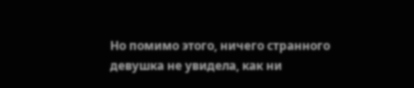Но помимо этого, ничего странного девушка не увидела, как ни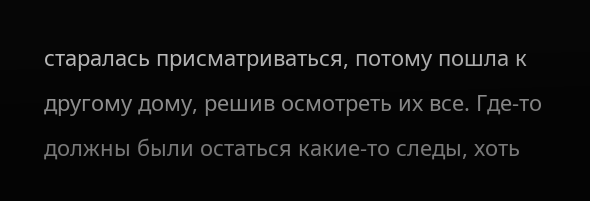старалась присматриваться, потому пошла к другому дому, решив осмотреть их все. Где-то должны были остаться какие-то следы, хоть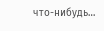что-нибудь…